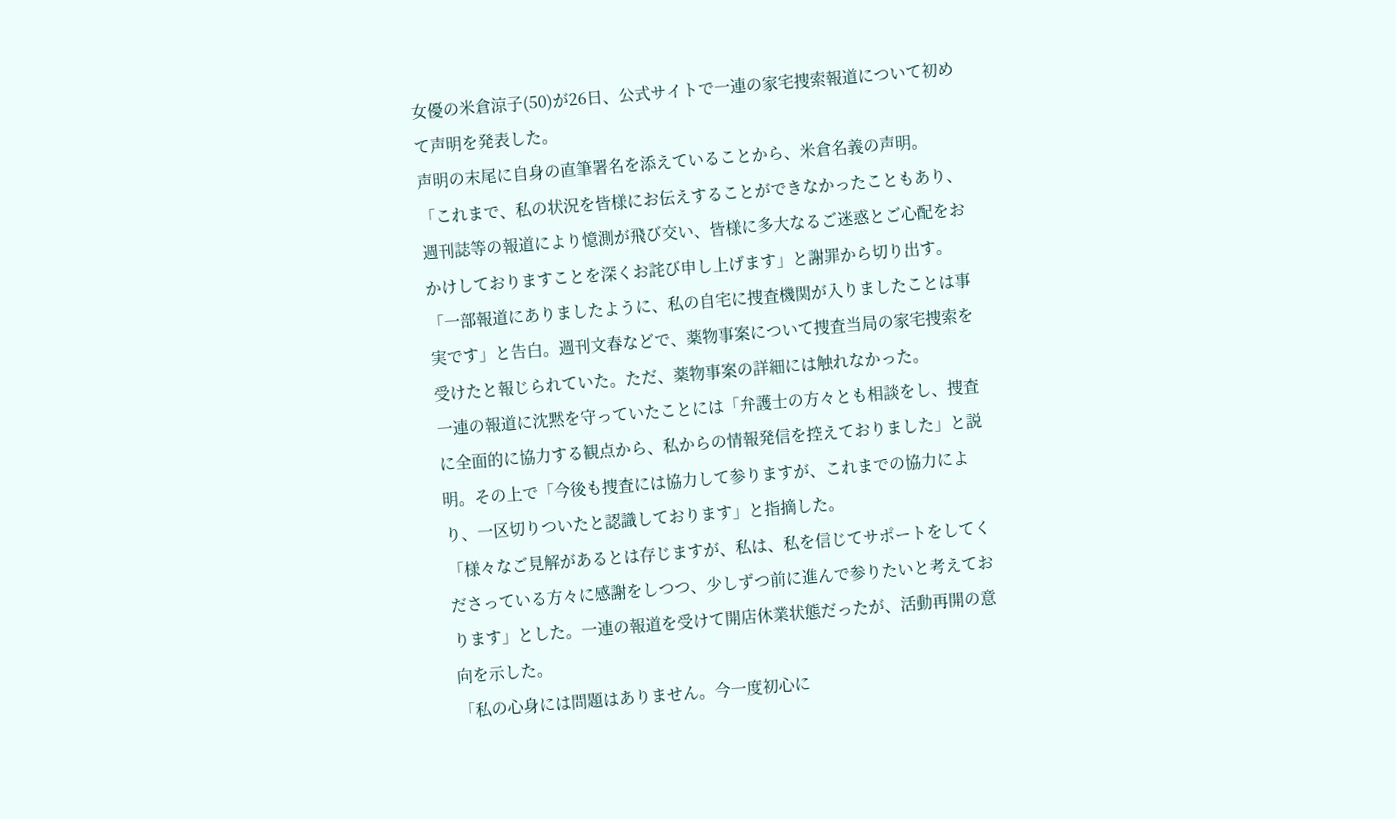女優の米倉涼子(50)が26日、公式サイトで一連の家宅捜索報道について初めて声明を発表した。
声明の末尾に自身の直筆署名を添えていることから、米倉名義の声明。
「これまで、私の状況を皆様にお伝えすることができなかったこともあり、週刊誌等の報道により憶測が飛び交い、皆様に多大なるご迷惑とご心配をおかけしておりますことを深くお詫び申し上げます」と謝罪から切り出す。
「一部報道にありましたように、私の自宅に捜査機関が入りましたことは事実です」と告白。週刊文春などで、薬物事案について捜査当局の家宅捜索を受けたと報じられていた。ただ、薬物事案の詳細には触れなかった。
一連の報道に沈黙を守っていたことには「弁護士の方々とも相談をし、捜査に全面的に協力する観点から、私からの情報発信を控えておりました」と説明。その上で「今後も捜査には協力して参りますが、これまでの協力により、一区切りついたと認識しております」と指摘した。
「様々なご見解があるとは存じますが、私は、私を信じてサポートをしてくださっている方々に感謝をしつつ、少しずつ前に進んで参りたいと考えております」とした。一連の報道を受けて開店休業状態だったが、活動再開の意向を示した。
「私の心身には問題はありません。今一度初心に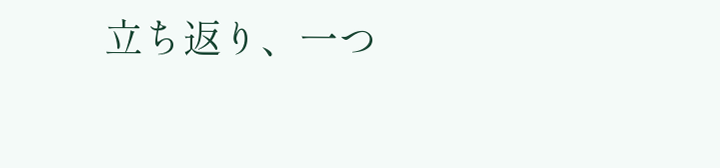立ち返り、一つ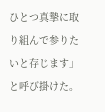ひとつ真摯に取り組んで参りたいと存じます」と呼び掛けた。